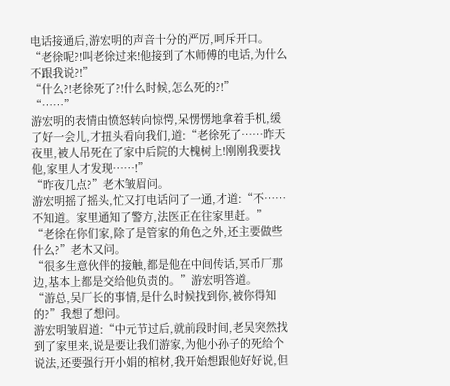电话接通后,游宏明的声音十分的严厉,呵斥开口。
“老徐呢?!叫老徐过来!他接到了木师傅的电话,为什么不跟我说?!”
“什么?!老徐死了?!什么时候,怎么死的?!”
“……”
游宏明的表情由愤怒转向惊愕,呆愣愣地拿着手机,缓了好一会儿,才扭头看向我们,道:“老徐死了……昨天夜里,被人吊死在了家中后院的大槐树上!刚刚我要找他,家里人才发现……!”
“昨夜几点?”老木皱眉问。
游宏明摇了摇头,忙又打电话问了一通,才道:“不……不知道。家里通知了警方,法医正在往家里赶。”
“老徐在你们家,除了是管家的角色之外,还主要做些什么?”老木又问。
“很多生意伙伴的接触,都是他在中间传话,冥币厂那边,基本上都是交给他负责的。”游宏明答道。
“游总,吴厂长的事情,是什么时候找到你,被你得知的?”我想了想问。
游宏明皱眉道:“中元节过后,就前段时间,老吴突然找到了家里来,说是要让我们游家,为他小孙子的死给个说法,还要强行开小娟的棺材,我开始想跟他好好说,但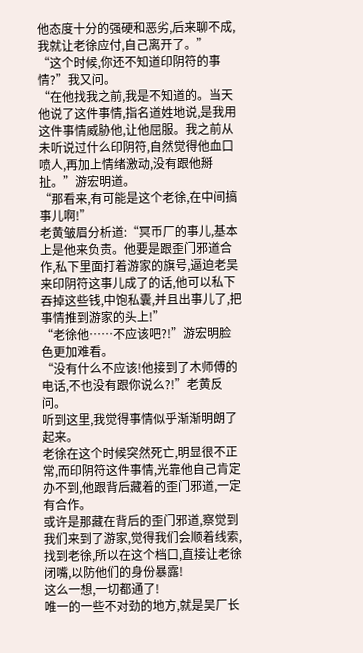他态度十分的强硬和恶劣,后来聊不成,我就让老徐应付,自己离开了。”
“这个时候,你还不知道印阴符的事情?”我又问。
“在他找我之前,我是不知道的。当天他说了这件事情,指名道姓地说,是我用这件事情威胁他,让他屈服。我之前从未听说过什么印阴符,自然觉得他血口喷人,再加上情绪激动,没有跟他掰扯。”游宏明道。
“那看来,有可能是这个老徐,在中间搞事儿啊!”
老黄皱眉分析道:“冥币厂的事儿,基本上是他来负责。他要是跟歪门邪道合作,私下里面打着游家的旗号,逼迫老吴来印阴符这事儿成了的话,他可以私下吞掉这些钱,中饱私囊,并且出事儿了,把事情推到游家的头上!”
“老徐他……不应该吧?!”游宏明脸色更加难看。
“没有什么不应该!他接到了木师傅的电话,不也没有跟你说么?!”老黄反问。
听到这里,我觉得事情似乎渐渐明朗了起来。
老徐在这个时候突然死亡,明显很不正常,而印阴符这件事情,光靠他自己肯定办不到,他跟背后藏着的歪门邪道,一定有合作。
或许是那藏在背后的歪门邪道,察觉到我们来到了游家,觉得我们会顺着线索,找到老徐,所以在这个档口,直接让老徐闭嘴,以防他们的身份暴露!
这么一想,一切都通了!
唯一的一些不对劲的地方,就是吴厂长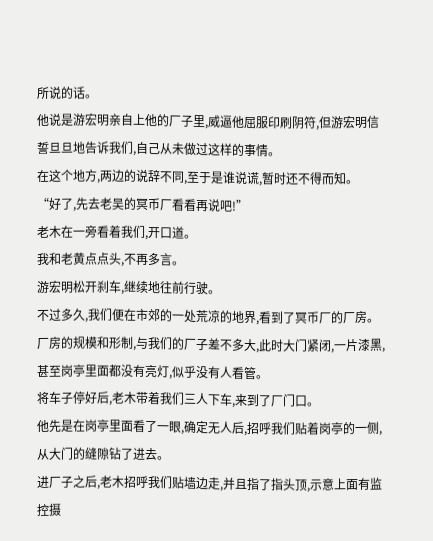所说的话。
他说是游宏明亲自上他的厂子里,威逼他屈服印刷阴符,但游宏明信誓旦旦地告诉我们,自己从未做过这样的事情。
在这个地方,两边的说辞不同,至于是谁说谎,暂时还不得而知。
“好了,先去老吴的冥币厂看看再说吧!”
老木在一旁看着我们,开口道。
我和老黄点点头,不再多言。
游宏明松开刹车,继续地往前行驶。
不过多久,我们便在市郊的一处荒凉的地界,看到了冥币厂的厂房。
厂房的规模和形制,与我们的厂子差不多大,此时大门紧闭,一片漆黑,甚至岗亭里面都没有亮灯,似乎没有人看管。
将车子停好后,老木带着我们三人下车,来到了厂门口。
他先是在岗亭里面看了一眼,确定无人后,招呼我们贴着岗亭的一侧,从大门的缝隙钻了进去。
进厂子之后,老木招呼我们贴墙边走,并且指了指头顶,示意上面有监控摄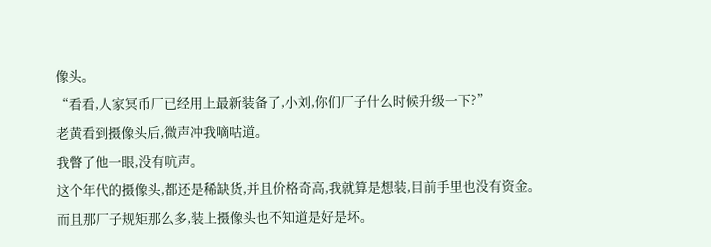像头。
“看看,人家冥币厂已经用上最新装备了,小刘,你们厂子什么时候升级一下?”
老黄看到摄像头后,微声冲我嘀咕道。
我瞥了他一眼,没有吭声。
这个年代的摄像头,都还是稀缺货,并且价格奇高,我就算是想装,目前手里也没有资金。
而且那厂子规矩那么多,装上摄像头也不知道是好是坏。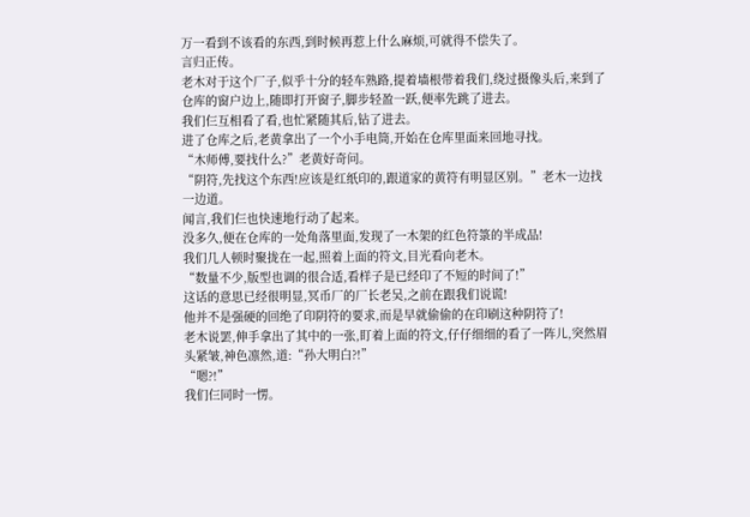万一看到不该看的东西,到时候再惹上什么麻烦,可就得不偿失了。
言归正传。
老木对于这个厂子,似乎十分的轻车熟路,提着墙根带着我们,绕过摄像头后,来到了仓库的窗户边上,随即打开窗子,脚步轻盈一跃,便率先跳了进去。
我们仨互相看了看,也忙紧随其后,钻了进去。
进了仓库之后,老黄拿出了一个小手电筒,开始在仓库里面来回地寻找。
“木师傅,要找什么?”老黄好奇问。
“阴符,先找这个东西!应该是红纸印的,跟道家的黄符有明显区别。”老木一边找一边道。
闻言,我们仨也快速地行动了起来。
没多久,便在仓库的一处角落里面,发现了一木架的红色符箓的半成品!
我们几人顿时聚拢在一起,照着上面的符文,目光看向老木。
“数量不少,版型也调的很合适,看样子是已经印了不短的时间了!”
这话的意思已经很明显,冥币厂的厂长老吴,之前在跟我们说谎!
他并不是强硬的回绝了印阴符的要求,而是早就偷偷的在印刷这种阴符了!
老木说罢,伸手拿出了其中的一张,盯着上面的符文,仔仔细细的看了一阵儿,突然眉头紧皱,神色凛然,道:“孙大明白?!”
“嗯?!”
我们仨同时一愣。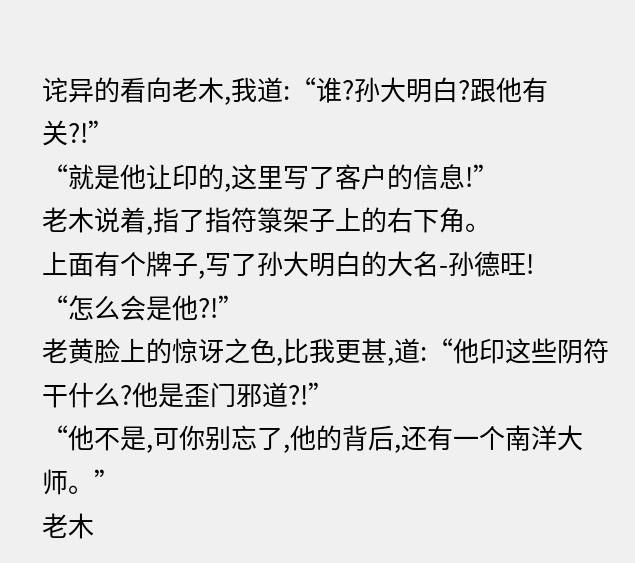诧异的看向老木,我道:“谁?孙大明白?跟他有关?!”
“就是他让印的,这里写了客户的信息!”
老木说着,指了指符箓架子上的右下角。
上面有个牌子,写了孙大明白的大名-孙德旺!
“怎么会是他?!”
老黄脸上的惊讶之色,比我更甚,道:“他印这些阴符干什么?他是歪门邪道?!”
“他不是,可你别忘了,他的背后,还有一个南洋大师。”
老木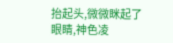抬起头,微微眯起了眼睛,神色凌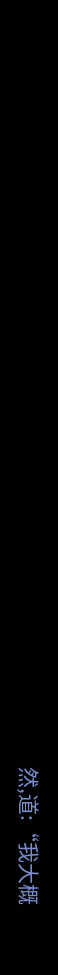然,道:“我大概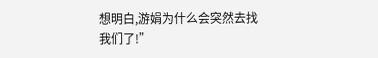想明白,游娟为什么会突然去找我们了!”